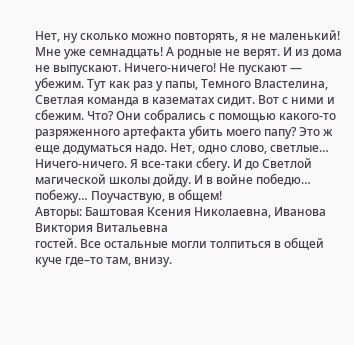Нет, ну сколько можно повторять, я не маленький! Мне уже семнадцать! А родные не верят. И из дома не выпускают. Ничего-ничего! Не пускают — убежим. Тут как раз у папы, Темного Властелина, Светлая команда в казематах сидит. Вот с ними и сбежим. Что? Они собрались с помощью какого-то разряженного артефакта убить моего папу? Это ж еще додуматься надо. Нет, одно слово, светлые… Ничего-ничего. Я все-таки сбегу. И до Светлой магической школы дойду. И в войне победю… побежу… Поучаствую, в общем!
Авторы: Баштовая Ксения Николаевна, Иванова Виктория Витальевна
гостей. Все остальные могли толпиться в общей куче где–то там, внизу.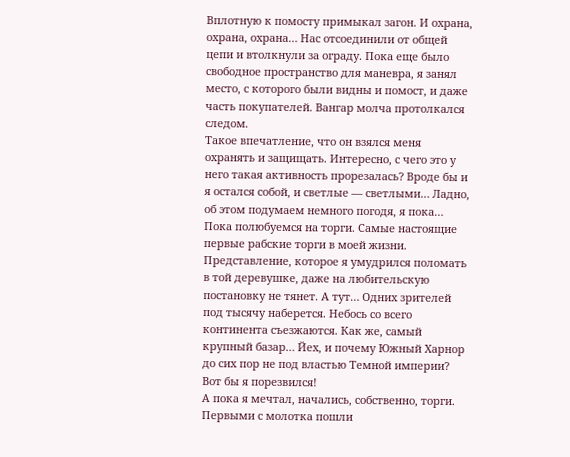Вплотную к помосту примыкал загон. И охрана, охрана, охрана… Нас отсоединили от общей цепи и втолкнули за ограду. Пока еще было свободное пространство для маневра, я занял место, с которого были видны и помост, и даже часть покупателей. Вангар молча протолкался следом.
Такое впечатление, что он взялся меня охранять и защищать. Интересно, с чего это у него такая активность прорезалась? Вроде бы и я остался собой, и светлые — светлыми… Ладно, об этом подумаем немного погодя, я пока… Пока полюбуемся на торги. Самые настоящие первые рабские торги в моей жизни. Представление, которое я умудрился поломать в той деревушке, даже на любительскую постановку не тянет. А тут… Одних зрителей под тысячу наберется. Небось со всего континента съезжаются. Как же, самый крупный базар… Йех, и почему Южный Харнор до сих пор не под властью Темной империи? Вот бы я порезвился!
А пока я мечтал, начались, собственно, торги. Первыми с молотка пошли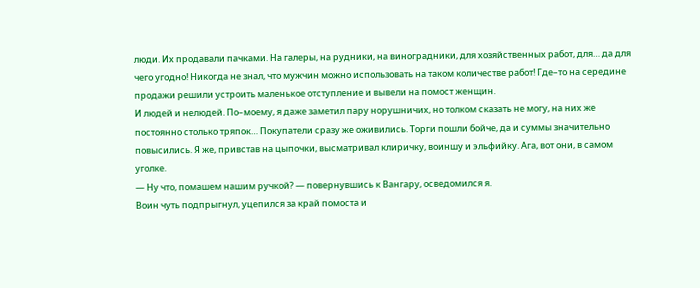люди. Их продавали пачками. На галеры, на рудники, на виноградники, для хозяйственных работ, для… да для чего угодно! Никогда не знал, что мужчин можно использовать на таком количестве работ! Где–то на середине продажи решили устроить маленькое отступление и вывели на помост женщин.
И людей и нелюдей. По–моему, я даже заметил пару норушничих, но толком сказать не могу, на них же постоянно столько тряпок… Покупатели сразу же оживились. Торги пошли бойче, да и суммы значительно повысились. Я же, привстав на цыпочки, высматривал клиричку, воиншу и эльфийку. Ага, вот они, в самом уголке.
— Ну что, помашем нашим ручкой? — повернувшись к Вангару, осведомился я.
Воин чуть подпрыгнул, уцепился за край помоста и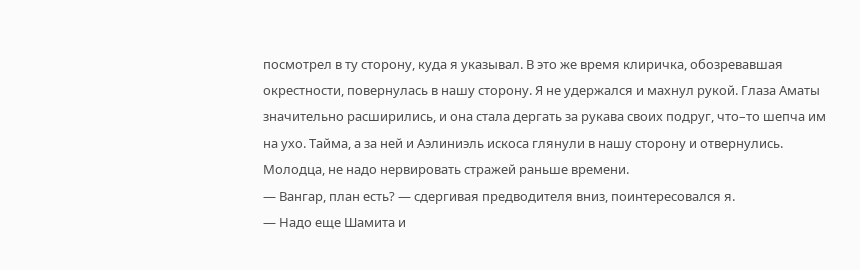посмотрел в ту сторону, куда я указывал. В это же время клиричка, обозревавшая окрестности, повернулась в нашу сторону. Я не удержался и махнул рукой. Глаза Аматы значительно расширились, и она стала дергать за рукава своих подруг, что–то шепча им на ухо. Тайма, а за ней и Аэлиниэль искоса глянули в нашу сторону и отвернулись.
Молодца, не надо нервировать стражей раньше времени.
— Вангар, план есть? — сдергивая предводителя вниз, поинтересовался я.
— Надо еще Шамита и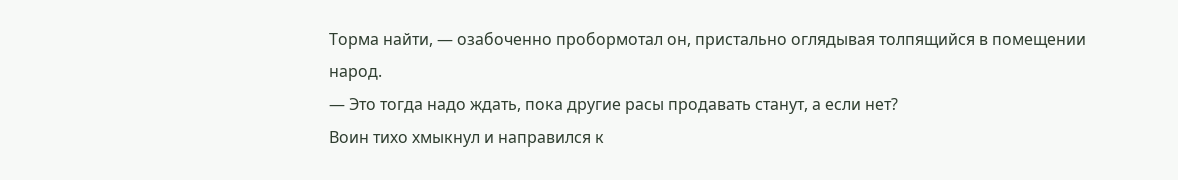Торма найти, — озабоченно пробормотал он, пристально оглядывая толпящийся в помещении народ.
— Это тогда надо ждать, пока другие расы продавать станут, а если нет?
Воин тихо хмыкнул и направился к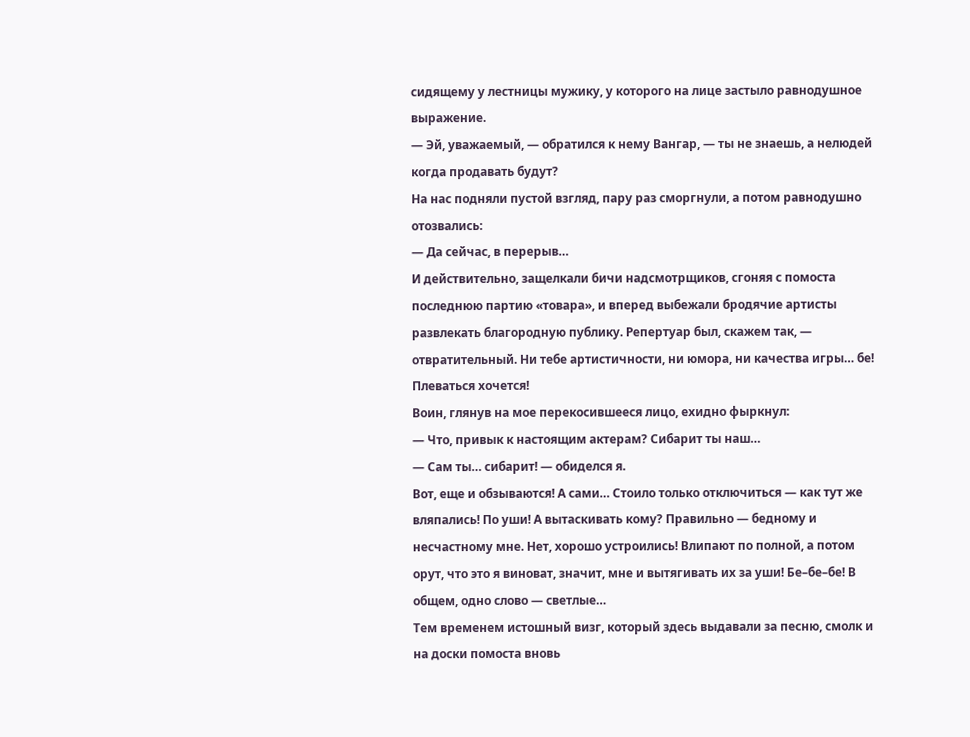сидящему у лестницы мужику, у которого на лице застыло равнодушное выражение.
— Эй, уважаемый, — обратился к нему Вангар, — ты не знаешь, а нелюдей когда продавать будут?
На нас подняли пустой взгляд, пару раз сморгнули, а потом равнодушно отозвались:
— Да сейчас, в перерыв…
И действительно, защелкали бичи надсмотрщиков, сгоняя с помоста последнюю партию «товара», и вперед выбежали бродячие артисты развлекать благородную публику. Репертуар был, скажем так, — отвратительный. Ни тебе артистичности, ни юмора, ни качества игры… бе! Плеваться хочется!
Воин, глянув на мое перекосившееся лицо, ехидно фыркнул:
— Что, привык к настоящим актерам? Сибарит ты наш…
— Сам ты… сибарит! — обиделся я.
Вот, еще и обзываются! А сами… Стоило только отключиться — как тут же вляпались! По уши! А вытаскивать кому? Правильно — бедному и несчастному мне. Нет, хорошо устроились! Влипают по полной, а потом орут, что это я виноват, значит, мне и вытягивать их за уши! Бе–бе–бе! В общем, одно слово — светлые…
Тем временем истошный визг, который здесь выдавали за песню, смолк и на доски помоста вновь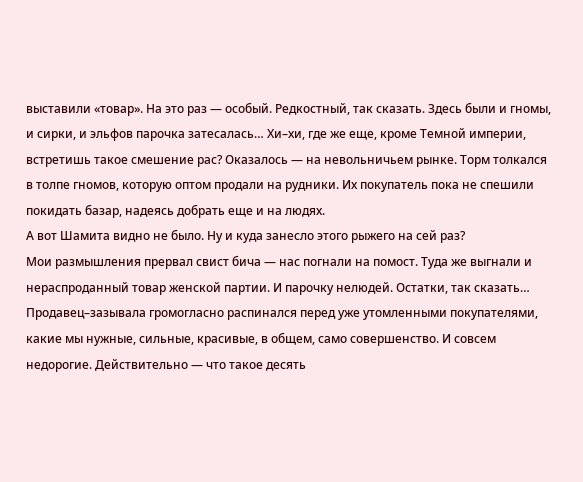выставили «товар». На это раз — особый. Редкостный, так сказать. Здесь были и гномы, и сирки, и эльфов парочка затесалась… Хи–хи, где же еще, кроме Темной империи, встретишь такое смешение рас? Оказалось — на невольничьем рынке. Торм толкался в толпе гномов, которую оптом продали на рудники. Их покупатель пока не спешили покидать базар, надеясь добрать еще и на людях.
А вот Шамита видно не было. Ну и куда занесло этого рыжего на сей раз?
Мои размышления прервал свист бича — нас погнали на помост. Туда же выгнали и нераспроданный товар женской партии. И парочку нелюдей. Остатки, так сказать…
Продавец–зазывала громогласно распинался перед уже утомленными покупателями, какие мы нужные, сильные, красивые, в общем, само совершенство. И совсем недорогие. Действительно — что такое десять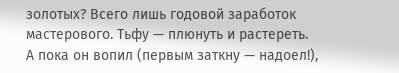золотых? Всего лишь годовой заработок мастерового. Тьфу — плюнуть и растереть.
А пока он вопил (первым заткну — надоел!),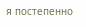я постепенно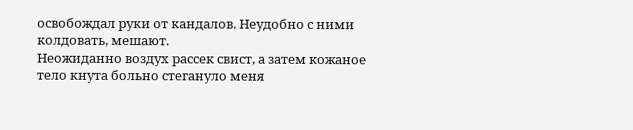освобождал руки от кандалов. Неудобно с ними колдовать, мешают.
Неожиданно воздух рассек свист, а затем кожаное тело кнута больно стегануло меня